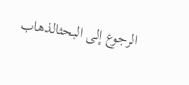الرجوع إلى البحثالذهاب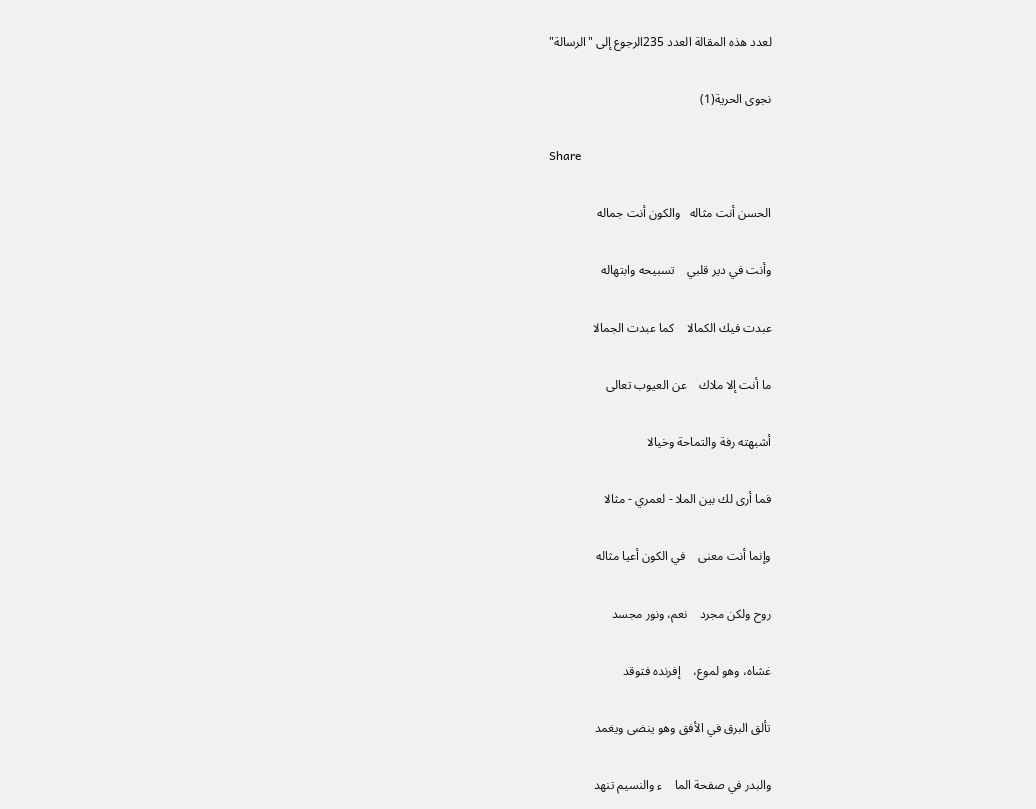لعدد هذه المقالة العدد 235الرجوع إلى "الرسالة"

نجوى الحرية(1)

Share

الحسن أنت مثاله   والكون أنت جماله

وأنت في دير قلبي    تسبيحه وابتهاله

عبدت فيك الكمالا    كما عبدت الجمالا

ما أنت إلا ملاك    عن العيوب تعالى

أشبهته رفة والتماحة وخيالا

فما أرى لك بين الملا - لعمري - مثالا

وإنما أنت معنى    في الكون أعيا مثاله

روح ولكن مجرد    نعم، ونور مجسد

غشاه، وهو لموع،    إفرنده فتوقد

تألق البرق في الأفق وهو ينضى ويغمد

والبدر في صفحة الما    ء والنسيم تنهد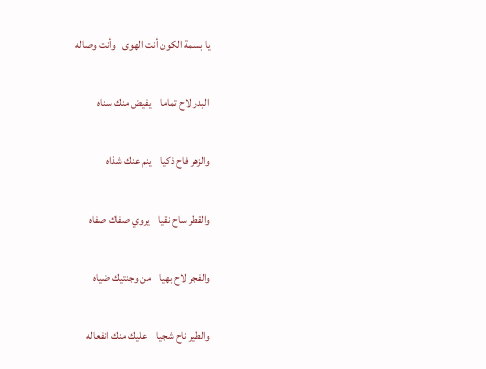يا بسمة الكون أنت الهوى   وأنت وصاله

البدر لاح تماما    يفيض منك سناه

والزهر فاح ذكيا    ينم عنك شذاه

والقطر ساح نقيا    يروي صفاك صفاه

والفجر لاح بهيا    من وجنتيك ضياه

والطير ناح شجيا    عليك منك انفعاله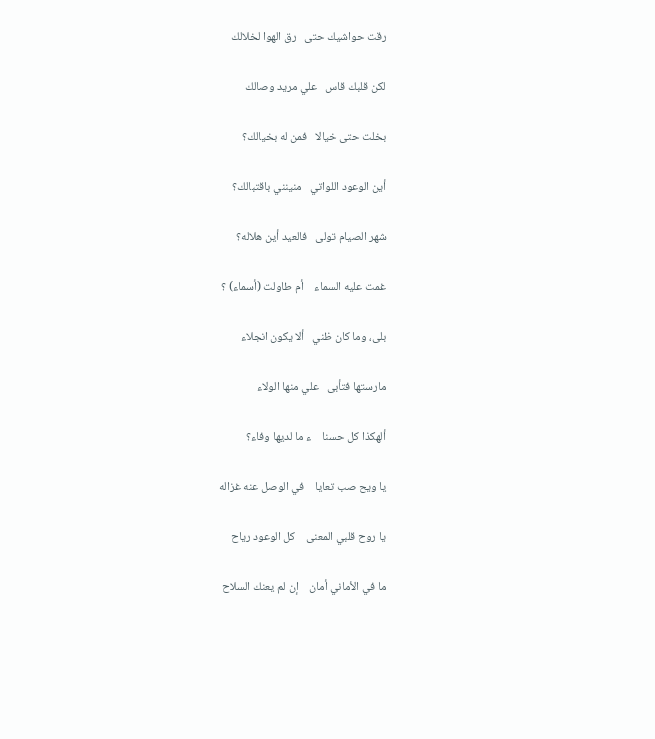رقت حواشيك حتى   رق الهوا لخلالك

لكن قلبك قاس   علي مريد وصالك

بخلت حتى خيالا   فمن له بخيالك؟

أين الوعود اللواتي   منينني باقتبالك؟

شهر الصيام تولى   فالعيد أين هلاله؟

غمت عليه السماء    أم طاولت (أسماء) ؟

بلى، وما كان ظني   ألا يكون انجلاء

مارستها فتأبى   علي منها الولاء

ألهكذا كل حسنا    ء ما لديها وفاء؟

يا ويح صب تعايا    في الوصل عنه غزاله

يا روح قلبي المعنى    كل الوعود رياح

ما في الأماني أمان    إن لم يعنك السلاح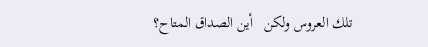تلك العروس ولكن   أين الصداق المتاح؟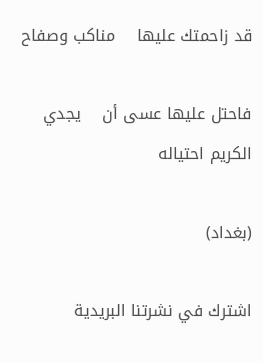قد زاحمتك عليها    مناكب وصفاح

فاحتل عليها عسى أن    يجدي الكريم احتياله

(بغداد)

اشترك في نشرتنا البريدية